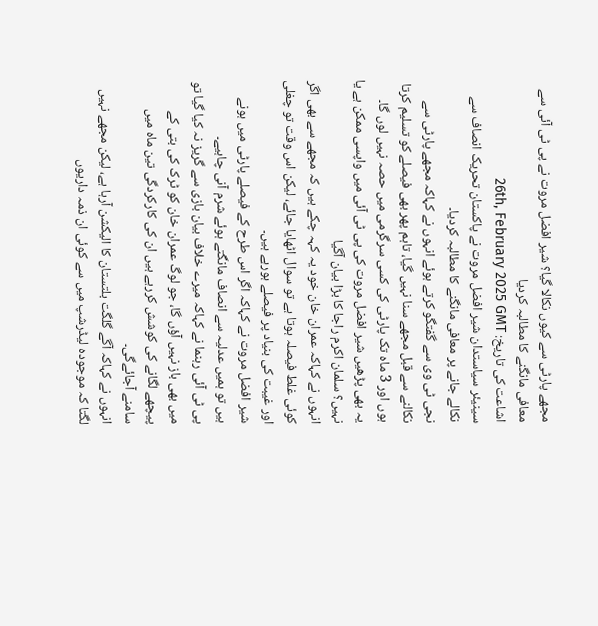مجھے پارٹی سے کیوں نکالا گیا؟ شیر افضل مروت نے پی ٹی آئی سے معافی مانگنے کا مطالبہ کردیا
اشاعت کی تاریخ: 26th, February 2025 GMT
سینیئر سیاستدان شیر افضل مروت نے پاکستان تحریک انصاف سے نکالے جانے پر معافی مانگنے کا مطالبہ کردیا۔
نجی ٹی وی سے گفتگو کرتے ہوئے انہوں نے کہاکہ مجھے پارٹی سے نکالنے سے قبل مجھے سنا نہیں گیا، تاہم پھر بھی فیصلے کو تسلیم کرتا ہوں اور 3 ماہ تک پارٹی کی کسی سرگرمی میں حصہ نہیں لوں گا۔
یہ بھی پڑھیں شیر افضل مروت کی پی ٹی آئی میں واپسی ممکن ہے یا نہیں؟ سلمان اکرم راجا کا بڑا بیان آگیا
انہوں نے کہاکہ عمران خان خود یہ کہہ چکے ہیں کہ مجھے سے بھی اگر کوئی غلط فیصلہ ہوتا ہے تو سوال اٹھایا جائے، لیکن اس وقت تو چغلی اور غیبت کی بنیاد پر فیصلے ہورہے ہیں۔
شیر افضل مروت نے کہاکہ اگر اس طرح کے فیصلے پارٹی میں ہونے ہیں تو ہمیں عدلیہ سے انصاف مانگتے ہوئے شرم آنی چاہیے۔
پی ٹی آئی رہنما نے کہاکہ میرے خلاف بیان بازی سے گریز نہ کیا گیا تو میں بھی باز نہیں آؤں گا، جو لوگ عمران خان کو ٹرک کی بتی کے پیچھے لگانے کی کوشش کررہے ہیں ان کی کارکردگی تین ماہ میں سامنے آجائےگی۔
انہوں نے کہاکہ آگے گلگت بلتستان کا الیکشن آرہا ہے، لیکن مجھے نہیں لگتا کہ موجودہ لیڈرشپ میں سے کوئی ان ذمہ داریوں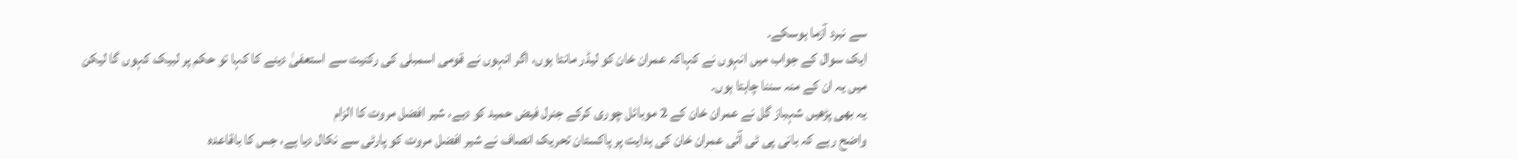سے نبرد آزما ہوسکے۔
ایک سوال کے جواب میں انہوں نے کہاکہ عمران خان کو لیڈر مانتا ہوں، اگر انہوں نے قومی اسمبلی کی رکنیت سے استعفیٰ دینے کا کہا تو حکم پر لبیک کہوں گا لیکن میں یہ ان کے منہ سننا چاہتا ہوں۔
یہ بھی پڑھیں شہباز گل نے عمران خان کے 2 موبائل چوری کرکے جنرل فیض حمید کو دیے، شیر افضل مروت کا الزام
واضح رہے کہ بانی پی ٹی آئی عمران خان کی ہدایت پر پاکستان تحریک انصاف نے شیر افضل مروت کو پارٹی سے نکال دیا ہے، جس کا باقاعدہ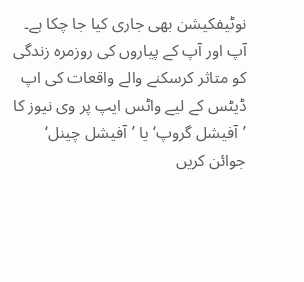نوٹیفکیشن بھی جاری کیا جا چکا ہے۔
آپ اور آپ کے پیاروں کی روزمرہ زندگی کو متاثر کرسکنے والے واقعات کی اپ ڈیٹس کے لیے واٹس ایپ پر وی نیوز کا ’آفیشل گروپ‘ یا ’آفیشل چینل‘ جوائن کریں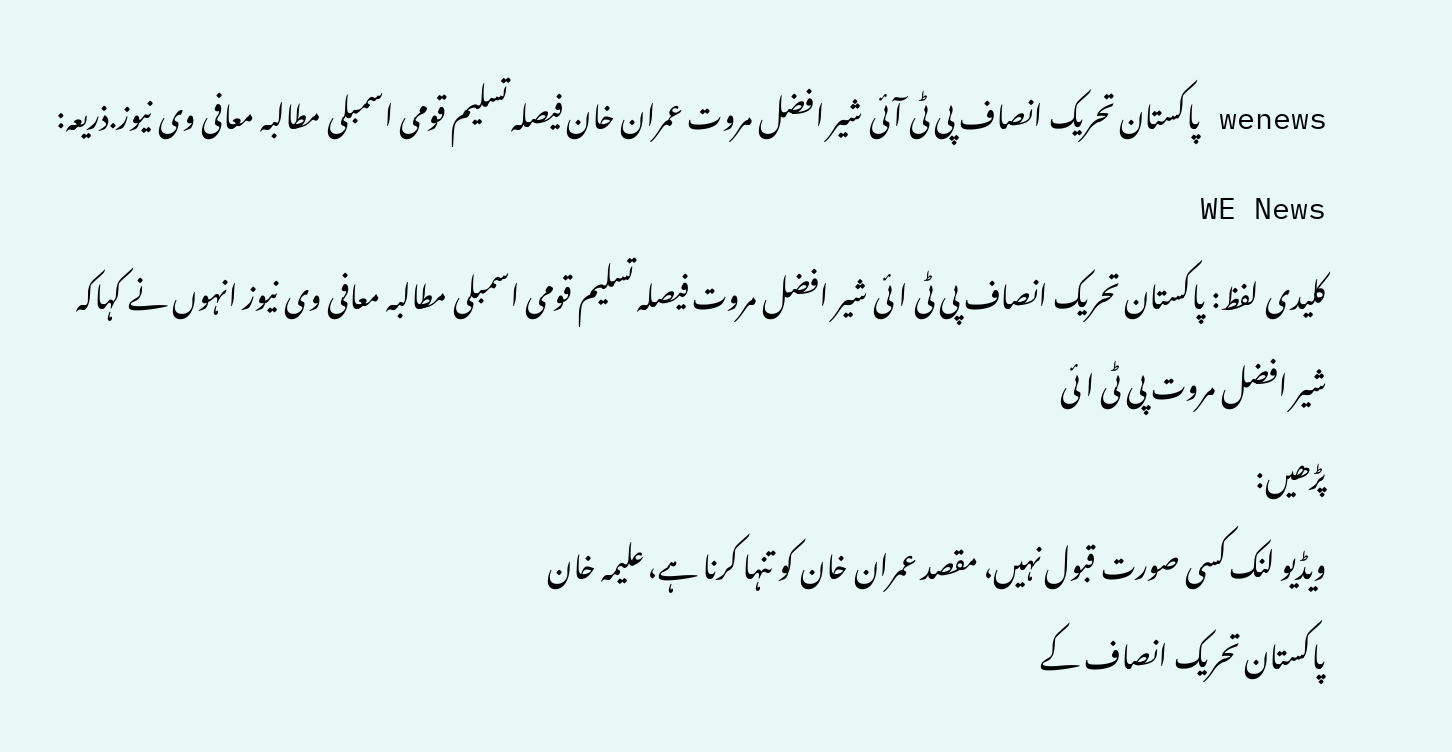wenews پاکستان تحریک انصاف پی ٹی آئی شیر افضل مروت عمران خان فیصلہ تسلیم قومی اسمبلی مطالبہ معافی وی نیوز.ذریعہ: WE News
کلیدی لفظ: پاکستان تحریک انصاف پی ٹی ا ئی شیر افضل مروت فیصلہ تسلیم قومی اسمبلی مطالبہ معافی وی نیوز انہوں نے کہاکہ شیر افضل مروت پی ٹی ا ئی
پڑھیں:
ویڈیو لنک کسی صورت قبول نہیں، مقصد عمران خان کو تنہا کرنا ہے، علیمہ خان
پاکستان تحریک انصاف کے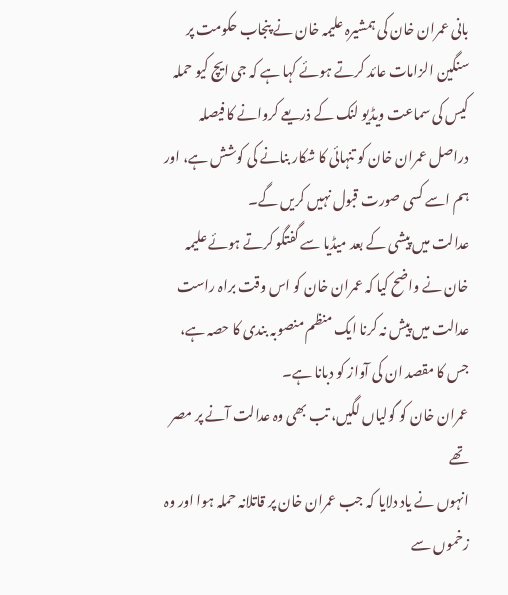بانی عمران خان کی ہمشیرہ علیمہ خان نے پنجاب حکومت پر سنگین الزامات عائد کرتے ہوئے کہا ہے کہ جی ایچ کیو حملہ کیس کی سماعت ویڈیو لنک کے ذریعے کروانے کا فیصلہ دراصل عمران خان کو تنہائی کا شکار بنانے کی کوشش ہے، اور ہم اسے کسی صورت قبول نہیں کریں گے۔
عدالت میں پیشی کے بعد میڈیا سے گفتگو کرتے ہوئے علیمہ خان نے واضح کیا کہ عمران خان کو اس وقت براہ راست عدالت میں پیش نہ کرنا ایک منظم منصوبہ بندی کا حصہ ہے، جس کا مقصد ان کی آواز کو دبانا ہے۔
عمران خان کو گولیاں لگیں، تب بھی وہ عدالت آنے پر مصر تھے
انہوں نے یاد دلایا کہ جب عمران خان پر قاتلانہ حملہ ہوا اور وہ زخموں سے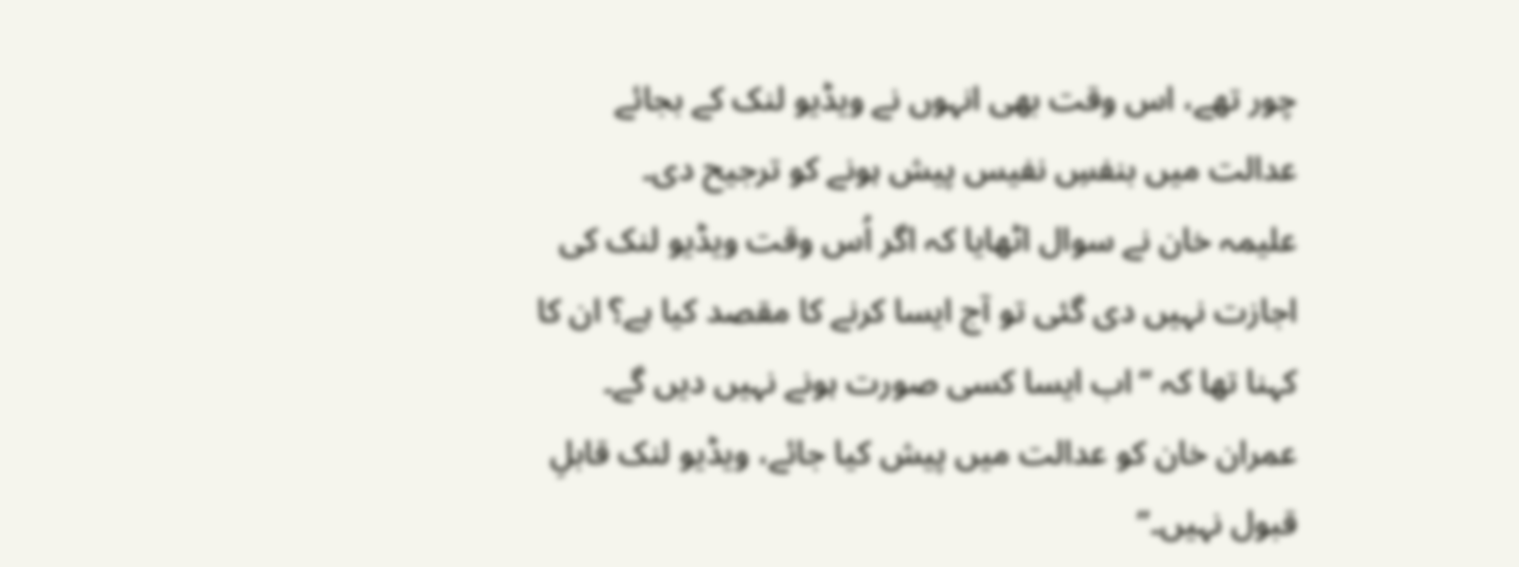چور تھے، اس وقت بھی انہوں نے ویڈیو لنک کے بجائے عدالت میں بنفسِ نفیس پیش ہونے کو ترجیح دی۔
علیمہ خان نے سوال اٹھایا کہ اگر اُس وقت ویڈیو لنک کی اجازت نہیں دی گئی تو آج ایسا کرنے کا مقصد کیا ہے؟ ان کا کہنا تھا کہ “اب ایسا کسی صورت ہونے نہیں دیں گے۔ عمران خان کو عدالت میں پیش کیا جائے، ویڈیو لنک قابلِ قبول نہیں۔”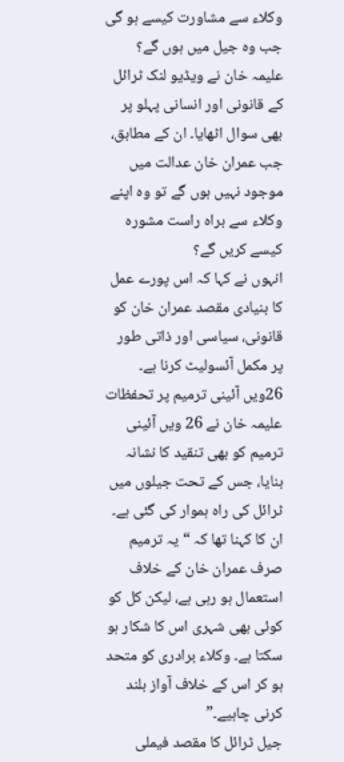وکلاء سے مشاورت کیسے ہو گی جب وہ جیل میں ہوں گے؟
علیمہ خان نے ویڈیو لنک ٹرائل کے قانونی اور انسانی پہلو پر بھی سوال اٹھایا۔ ان کے مطابق، جب عمران خان عدالت میں موجود نہیں ہوں گے تو وہ اپنے وکلاء سے براہ راست مشورہ کیسے کریں گے؟
انہوں نے کہا کہ اس پورے عمل کا بنیادی مقصد عمران خان کو قانونی، سیاسی اور ذاتی طور پر مکمل آئسولیٹ کرنا ہے۔
26ویں آئینی ترمیم پر تحفظات
علیمہ خان نے 26 ویں آئینی ترمیم کو بھی تنقید کا نشانہ بنایا، جس کے تحت جیلوں میں ٹرائل کی راہ ہموار کی گئی ہے۔ ان کا کہنا تھا کہ “یہ ترمیم صرف عمران خان کے خلاف استعمال ہو رہی ہے، لیکن کل کو کوئی بھی شہری اس کا شکار ہو سکتا ہے۔ وکلاء برادری کو متحد ہو کر اس کے خلاف آواز بلند کرنی چاہیے۔”
جیل ٹرائل کا مقصد فیملی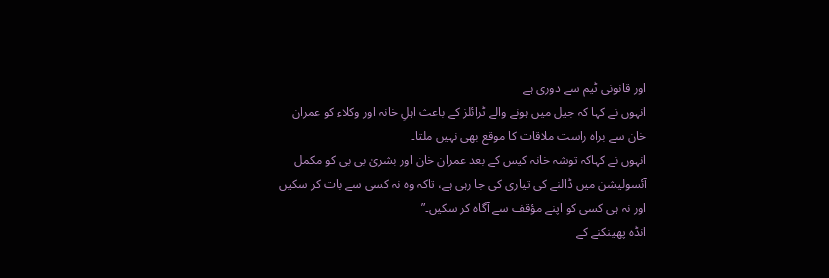اور قانونی ٹیم سے دوری ہے
انہوں نے کہا کہ جیل میں ہونے والے ٹرائلز کے باعث اہلِ خانہ اور وکلاء کو عمران خان سے براہ راست ملاقات کا موقع بھی نہیں ملتا۔
انہوں نے کہاکہ توشہ خانہ کیس کے بعد عمران خان اور بشریٰ بی بی کو مکمل آئسولیشن میں ڈالنے کی تیاری کی جا رہی ہے، تاکہ وہ نہ کسی سے بات کر سکیں اور نہ ہی کسی کو اپنے مؤقف سے آگاہ کر سکیں۔”
انڈہ پھینکنے کے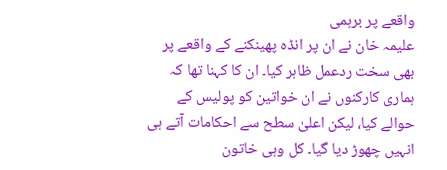واقعے پر برہمی
علیمہ خان نے ان پر انڈہ پھینکنے کے واقعے پر بھی سخت ردعمل ظاہر کیا۔ ان کا کہنا تھا کہ ہماری کارکنوں نے ان خواتین کو پولیس کے حوالے کیا، لیکن اعلیٰ سطح سے احکامات آتے ہی انہیں چھوڑ دیا گیا۔ کل وہی خاتون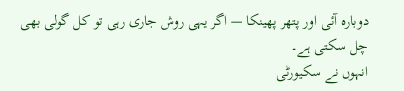دوبارہ آئی اور پتھر پھینکا — اگر یہی روش جاری رہی تو کل گولی بھی چل سکتی ہے۔
انہوں نے سکیورٹی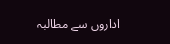اداروں سے مطالبہ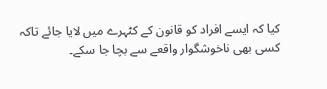کیا کہ ایسے افراد کو قانون کے کٹہرے میں لایا جائے تاکہ کسی بھی ناخوشگوار واقعے سے بچا جا سکے۔